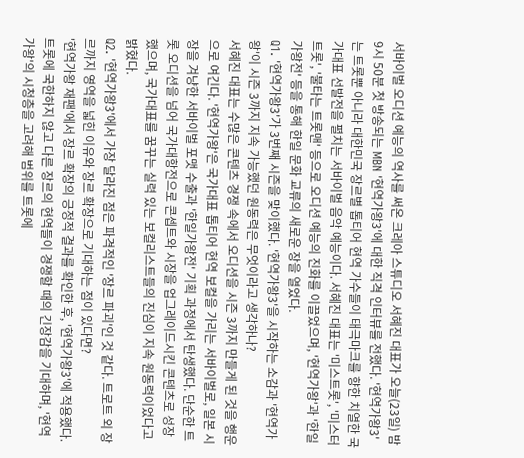서바이벌 오디션 예능의 역사를 써온 크레아 스튜디오 서혜진 대표가 오늘(23일) 밤 9시 50분 첫 방송되는 MBN '현역가왕3'에 대한 직격 인터뷰를 전했다. '현역가왕3'는 트롯뿐 아니라 대한민국 장르별 톱티어 현역 가수들이 태극마크를 향한 치열한 국가대표 선발전을 펼치는 서바이벌 음악 예능이다. 서혜진 대표는 '미스트롯', '미스터트롯', '불타는 트롯맨' 등으로 오디션 예능의 진화를 이끌었으며, '현역가왕'과 '한일가왕전' 등을 통해 한일 문화 교류의 새로운 장을 열었다.
Q1. '현역가왕3'가 3번째 시즌을 맞이했다. '현역가왕3'을 시작하는 소감과 '현역가왕'이 시즌 3까지 지속 가능했던 원동력은 무엇이라고 생각하나?
서혜진 대표는 수많은 콘텐츠 경쟁 속에서 오디션을 시즌 3까지 만들게 된 것을 행운으로 여긴다. '현역가왕'은 국가대표 톱티어 현역 보컬을 가리는 서바이벌로, 일본 시장을 겨냥한 서바이벌 포맷 수출과 '한일가왕전' 기획 과정에서 탄생했다. 단순한 트롯 오디션을 넘어 국가대항전으로 콘셉트와 시장을 업그레이드시킨 콘텐츠로 성장했으며, 국가대표를 꿈꾸는 실력 있는 보컬리스트들의 진심이 지속 원동력이었다고 밝혔다.
Q2. '현역가왕3'에서 가장 달라진 점은 파격적인 '장르 파괴'인 것 같다. 트로트 외 장르까지 영역을 넓힌 이유와 장르 확장으로 기대하는 점이 있다면?
'현역가왕 재팬'에서 장르 확장의 긍정적 결과를 확인한 후, '현역가왕3'에 적용했다. 트롯에 국한하지 않고 다른 장르의 현역들이 경쟁할 때의 긴장감을 기대하며, '현역가왕'의 시청층을 고려해 범위를 트롯에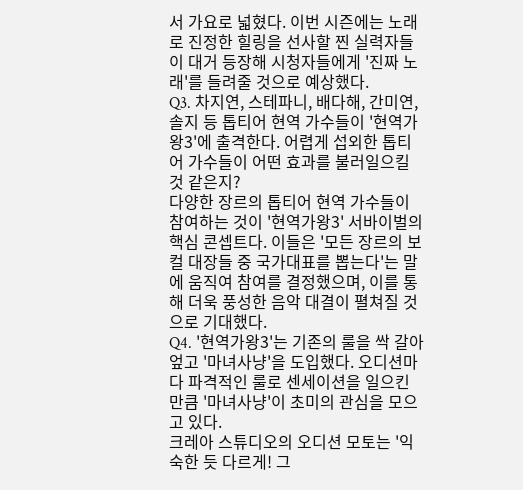서 가요로 넓혔다. 이번 시즌에는 노래로 진정한 힐링을 선사할 찐 실력자들이 대거 등장해 시청자들에게 '진짜 노래'를 들려줄 것으로 예상했다.
Q3. 차지연, 스테파니, 배다해, 간미연, 솔지 등 톱티어 현역 가수들이 '현역가왕3'에 출격한다. 어렵게 섭외한 톱티어 가수들이 어떤 효과를 불러일으킬 것 같은지?
다양한 장르의 톱티어 현역 가수들이 참여하는 것이 '현역가왕3' 서바이벌의 핵심 콘셉트다. 이들은 '모든 장르의 보컬 대장들 중 국가대표를 뽑는다'는 말에 움직여 참여를 결정했으며, 이를 통해 더욱 풍성한 음악 대결이 펼쳐질 것으로 기대했다.
Q4. '현역가왕3'는 기존의 룰을 싹 갈아엎고 '마녀사냥'을 도입했다. 오디션마다 파격적인 룰로 센세이션을 일으킨 만큼 '마녀사냥'이 초미의 관심을 모으고 있다.
크레아 스튜디오의 오디션 모토는 '익숙한 듯 다르게! 그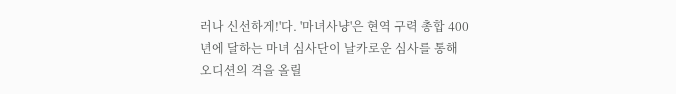러나 신선하게!'다. '마녀사냥'은 현역 구력 총합 400년에 달하는 마녀 심사단이 날카로운 심사를 통해 오디션의 격을 올릴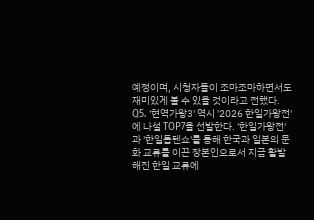예정이며, 시청자들이 조마조마하면서도 재미있게 볼 수 있을 것이라고 전했다.
Q5. '현역가왕3' 역시 '2026 한일가왕전'에 나설 TOP7을 선발한다. '한일가왕전'과 '한일톱텐쇼'를 통해 한국과 일본의 문화 교류를 이끈 장본인으로서 지금 활발해진 한일 교류에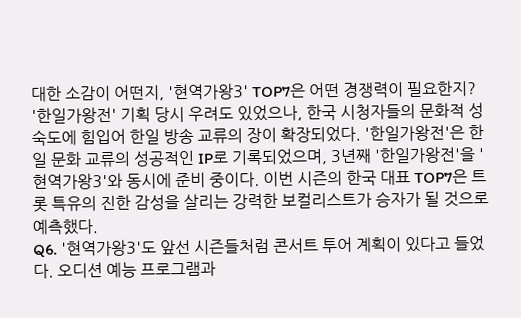대한 소감이 어떤지, '현역가왕3' TOP7은 어떤 경쟁력이 필요한지?
'한일가왕전' 기획 당시 우려도 있었으나, 한국 시청자들의 문화적 성숙도에 힘입어 한일 방송 교류의 장이 확장되었다. '한일가왕전'은 한일 문화 교류의 성공적인 IP로 기록되었으며, 3년째 '한일가왕전'을 '현역가왕3'와 동시에 준비 중이다. 이번 시즌의 한국 대표 TOP7은 트롯 특유의 진한 감성을 살리는 강력한 보컬리스트가 승자가 될 것으로 예측했다.
Q6. '현역가왕3'도 앞선 시즌들처럼 콘서트 투어 계획이 있다고 들었다. 오디션 예능 프로그램과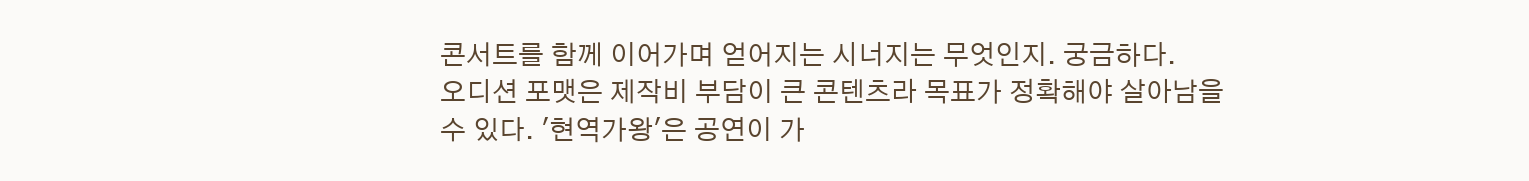콘서트를 함께 이어가며 얻어지는 시너지는 무엇인지. 궁금하다.
오디션 포맷은 제작비 부담이 큰 콘텐츠라 목표가 정확해야 살아남을 수 있다. '현역가왕'은 공연이 가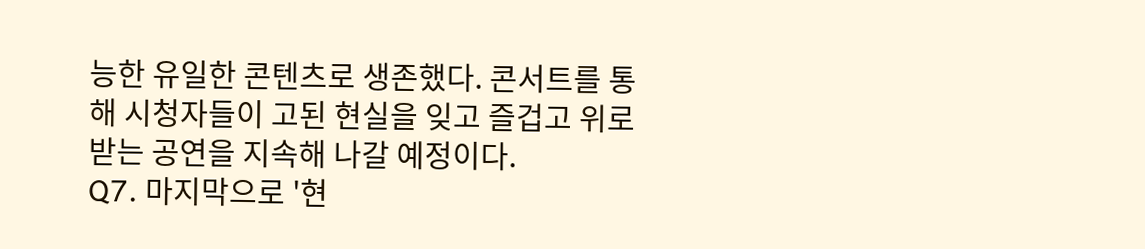능한 유일한 콘텐츠로 생존했다. 콘서트를 통해 시청자들이 고된 현실을 잊고 즐겁고 위로받는 공연을 지속해 나갈 예정이다.
Q7. 마지막으로 '현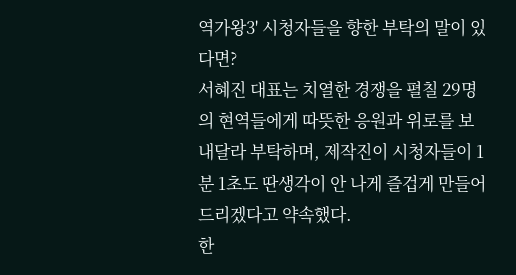역가왕3' 시청자들을 향한 부탁의 말이 있다면?
서혜진 대표는 치열한 경쟁을 펼칠 29명의 현역들에게 따뜻한 응원과 위로를 보내달라 부탁하며, 제작진이 시청자들이 1분 1초도 딴생각이 안 나게 즐겁게 만들어 드리겠다고 약속했다.
한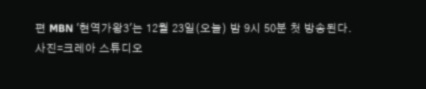편 MBN '현역가왕3'는 12월 23일(오늘) 밤 9시 50분 첫 방송된다.
사진=크레아 스튜디오